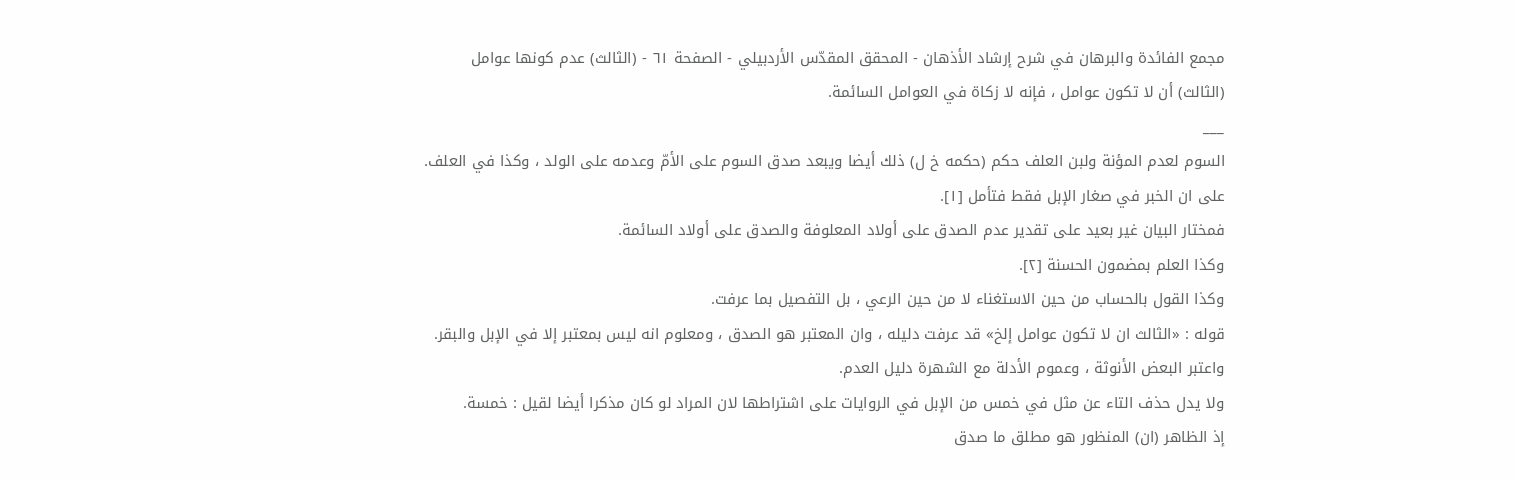مجمع الفائدة والبرهان في شرح إرشاد الأذهان - المحقق المقدّس الأردبيلي - الصفحة ٦١ - (الثالث) عدم كونها عوامل
(الثالث) أن لا تكون عوامل ، فإنه لا زكاة في العوامل السائمة.
___
السوم لعدم المؤنة ولبن العلف حكم (حكمه خ ل) ذلك أيضا ويبعد صدق السوم على الأمّ وعدمه على الولد ، وكذا في العلف.
على ان الخبر في صغار الإبل فقط فتأمل [١].
فمختار البيان غير بعيد على تقدير عدم الصدق على أولاد المعلوفة والصدق على أولاد السائمة.
وكذا العلم بمضمون الحسنة [٢].
وكذا القول بالحساب من حين الاستغناء لا من حين الرعي ، بل التفصيل بما عرفت.
قوله : «الثالث ان لا تكون عوامل إلخ» قد عرفت دليله ، وان المعتبر هو الصدق ، ومعلوم انه ليس بمعتبر إلا في الإبل والبقر.
واعتبر البعض الأنوثة ، وعموم الأدلة مع الشهرة دليل العدم.
ولا يدل حذف التاء عن مثل في خمس من الإبل في الروايات على اشتراطها لان المراد لو كان مذكرا أيضا لقيل : خمسة.
إذ الظاهر (ان) المنظور هو مطلق ما صدق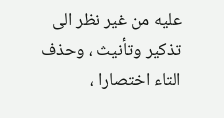عليه من غير نظر الى تذكير وتأنيث ، وحذف التاء اختصارا ،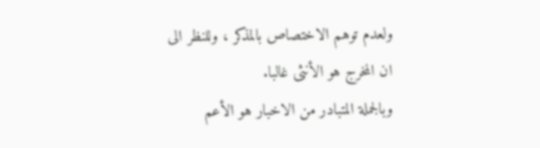ولعدم توهم الاختصاص بالمذكر ، وللنظر الى ان المخرج هو الأنثى غالبا.
وبالجملة المتبادر من الاخبار هو الأعم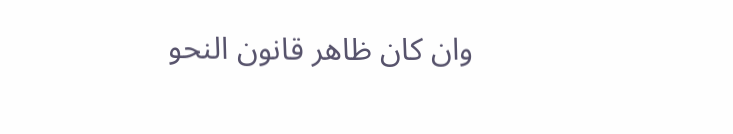وان كان ظاهر قانون النحو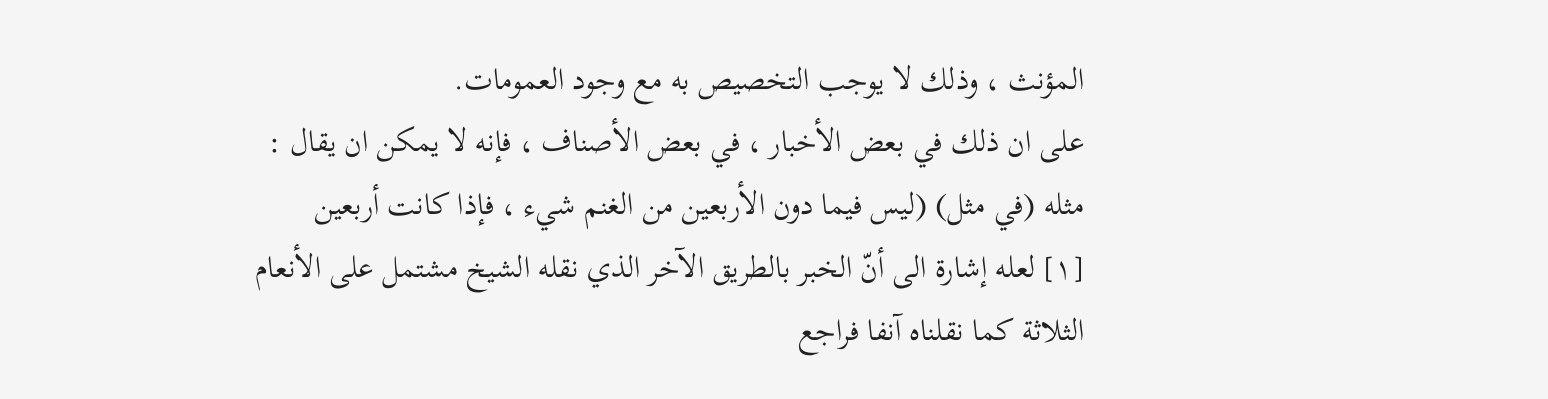المؤنث ، وذلك لا يوجب التخصيص به مع وجود العمومات.
على ان ذلك في بعض الأخبار ، في بعض الأصناف ، فإنه لا يمكن ان يقال : مثله (في مثل) (ليس فيما دون الأربعين من الغنم شيء ، فإذا كانت أربعين
[١] لعله إشارة الى أنّ الخبر بالطريق الآخر الذي نقله الشيخ مشتمل على الأنعام الثلاثة كما نقلناه آنفا فراجع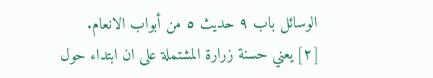الوسائل باب ٩ حديث ٥ من أبواب الانعام.
[٢] يعني حسنة زرارة المشتملة على ان ابتداء حول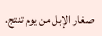صغار الإبل من يوم تنتج.